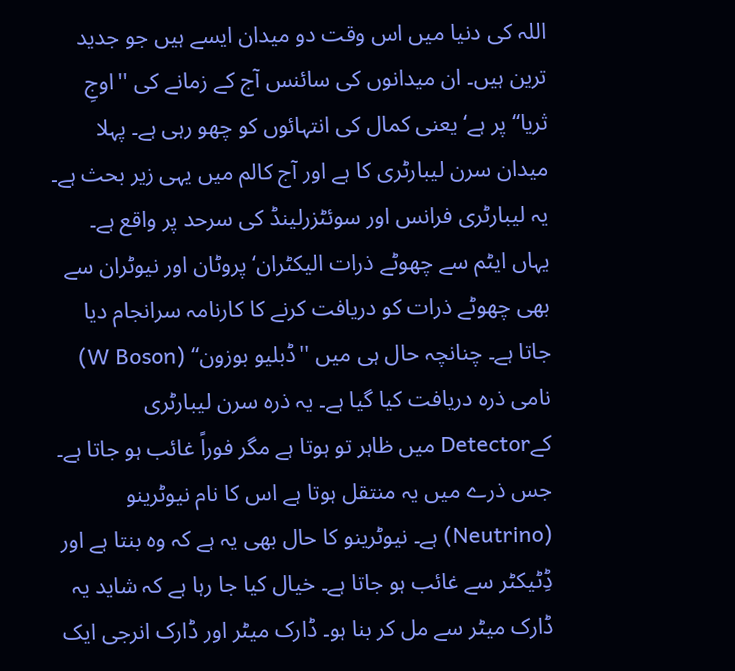اللہ کی دنیا میں اس وقت دو میدان ایسے ہیں جو جدید ترین ہیں۔ ان میدانوں کی سائنس آج کے زمانے کی ''اوجِ ثریا‘‘ پر ہے‘ یعنی کمال کی انتہائوں کو چھو رہی ہے۔ پہلا میدان سرن لیبارٹری کا ہے اور آج کالم میں یہی زیر بحث ہے۔ یہ لیبارٹری فرانس اور سوئٹزرلینڈ کی سرحد پر واقع ہے۔ یہاں ایٹم سے چھوٹے ذرات الیکٹران‘ پروٹان اور نیوٹران سے بھی چھوٹے ذرات کو دریافت کرنے کا کارنامہ سرانجام دیا جاتا ہے۔ چنانچہ حال ہی میں ''ڈبلیو بوزون‘‘ (W Boson) نامی ذرہ دریافت کیا گیا ہے۔ یہ ذرہ سرن لیبارٹری کےDetector میں ظاہر تو ہوتا ہے مگر فوراً غائب ہو جاتا ہے۔ جس ذرے میں یہ منتقل ہوتا ہے اس کا نام نیوٹرینو (Neutrino) ہے۔ نیوٹرینو کا حال بھی یہ ہے کہ وہ بنتا ہے اور ڈِٹیکٹر سے غائب ہو جاتا ہے۔ خیال کیا جا رہا ہے کہ شاید یہ ڈارک میٹر سے مل کر بنا ہو۔ ڈارک میٹر اور ڈارک انرجی ایک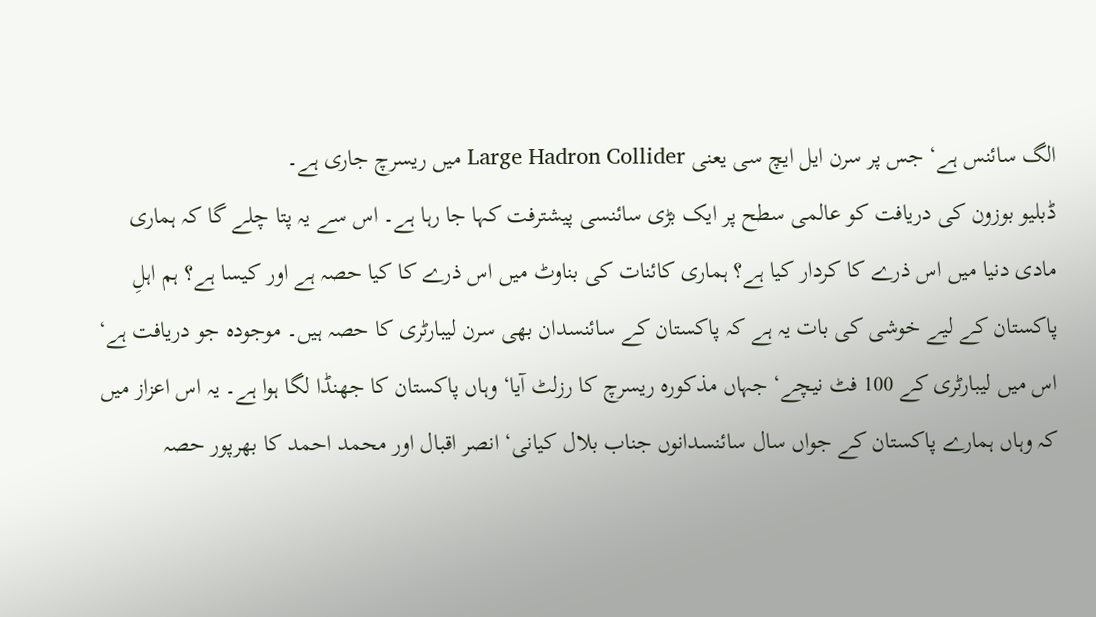الگ سائنس ہے‘ جس پر سرن ایل ایچ سی یعنی Large Hadron Collider میں ریسرچ جاری ہے۔
ڈبلیو بوزون کی دریافت کو عالمی سطح پر ایک بڑی سائنسی پیشترفت کہا جا رہا ہے۔ اس سے یہ پتا چلے گا کہ ہماری مادی دنیا میں اس ذرے کا کردار کیا ہے؟ ہماری کائنات کی بناوٹ میں اس ذرے کا کیا حصہ ہے اور کیسا ہے؟ ہم اہلِ پاکستان کے لیے خوشی کی بات یہ ہے کہ پاکستان کے سائنسدان بھی سرن لیبارٹری کا حصہ ہیں۔ موجودہ جو دریافت ہے‘ اس میں لیبارٹری کے 100 فٹ نیچے‘ جہاں مذکورہ ریسرچ کا رزلٹ آیا‘ وہاں پاکستان کا جھنڈا لگا ہوا ہے۔ یہ اس اعزاز میں کہ وہاں ہمارے پاکستان کے جواں سال سائنسدانوں جناب بلال کیانی‘ انصر اقبال اور محمد احمد کا بھرپور حصہ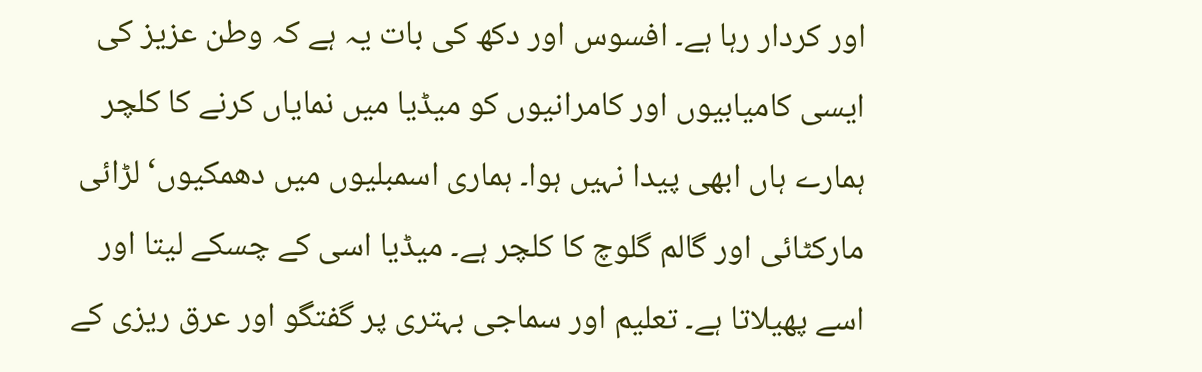اور کردار رہا ہے۔ افسوس اور دکھ کی بات یہ ہے کہ وطن عزیز کی ایسی کامیابیوں اور کامرانیوں کو میڈیا میں نمایاں کرنے کا کلچر ہمارے ہاں ابھی پیدا نہیں ہوا۔ ہماری اسمبلیوں میں دھمکیوں‘ لڑائی مارکٹائی اور گالم گلوچ کا کلچر ہے۔ میڈیا اسی کے چسکے لیتا اور اسے پھیلاتا ہے۔ تعلیم اور سماجی بہتری پر گفتگو اور عرق ریزی کے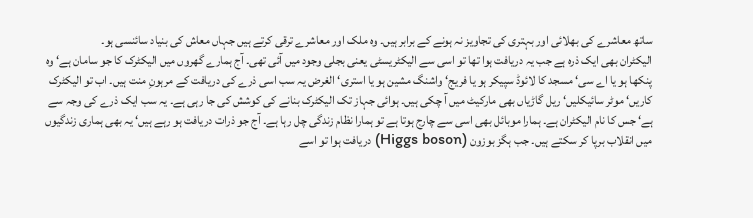ساتھ معاشرے کی بھلائی اور بہتری کی تجاویز نہ ہونے کے برابر ہیں۔ وہ ملک اور معاشرے ترقی کرتے ہیں جہاں معاش کی بنیاد سائنسی ہو۔
الیکٹران بھی ایک ذرہ ہے جب یہ دریافت ہوا تھا تو اسی سے الیکٹریسٹی یعنی بجلی وجود میں آئی تھی۔ آج ہمارے گھروں میں الیکٹرک کا جو سامان ہے‘ وہ پنکھا ہو یا اے سی‘ مسجد کا لائوڈ سپیکر ہو یا فریج‘ واشنگ مشین ہو یا استری‘ الغرض یہ سب اسی ذرے کی دریافت کے مرہونِ منت ہیں۔ اب تو الیکٹرک کاریں‘ موٹر سائیکلیں‘ ریل گاڑیاں بھی مارکیٹ میں آ چکی ہیں۔ ہوائی جہاز تک الیکٹرک بنانے کی کوشش کی جا رہی ہے۔ یہ سب ایک ذرے کی وجہ سے ہے‘ جس کا نام الیکٹران ہے۔ ہمارا موبائل بھی اسی سے چارج ہوتا ہے تو ہمارا نظام زندگی چل رہا ہے۔ آج جو ذرات دریافت ہو رہے ہیں‘ یہ بھی ہماری زندگیوں میں انقلاب برپا کر سکتے ہیں۔ جب ہگز بوزون (Higgs boson) دریافت ہوا تو اسے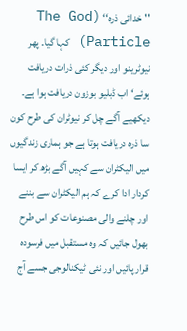''خدائی ذرہ‘‘ (The God Particle) کہا گیا۔ پھر نیوٹرینو اور دیگر کئی ذرات دریافت ہوئے‘ اب ڈبلیو بوزون دریافت ہوا ہے۔ دیکھیے آگے چل کر نیوٹران کی طرح کون سا ذرہ دریافت ہوتا ہے جو ہماری زندگیوں میں الیکٹران سے کہیں آگے بڑھ کر ایسا کردار ادا کرے کہ ہم الیکٹران سے بننے اور چلنے والی مصنوعات کو اس طرح بھول جائیں کہ وہ مستقبل میں فرسودہ قرار پائیں اور نئی ٹیکنالوجی جسے آج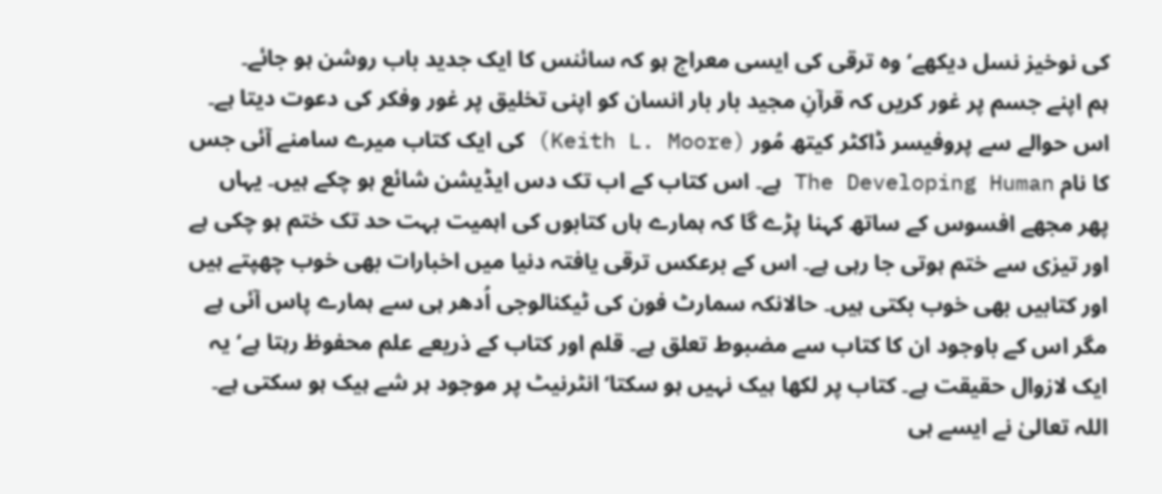کی نوخیز نسل دیکھے‘ وہ ترقی کی ایسی معراج ہو کہ سائنس کا ایک جدید باب روشن ہو جائے۔
ہم اپنے جسم پر غور کریں کہ قرآنِ مجید بار بار انسان کو اپنی تخلیق پر غور وفکر کی دعوت دیتا ہے۔ اس حوالے سے پروفیسر ڈاکٹر کیتھ مُور (Keith L. Moore) کی ایک کتاب میرے سامنے آئی جس کا نام The Developing Human ہے۔ اس کتاب کے اب تک دس ایڈیشن شائع ہو چکے ہیں۔ یہاں پھر مجھے افسوس کے ساتھ کہنا پڑے گا کہ ہمارے ہاں کتابوں کی اہمیت بہت حد تک ختم ہو چکی ہے اور تیزی سے ختم ہوتی جا رہی ہے۔ اس کے برعکس ترقی یافتہ دنیا میں اخبارات بھی خوب چھپتے ہیں اور کتابیں بھی خوب بکتی ہیں۔ حالانکہ سمارٹ فون کی ٹیکنالوجی اُدھر ہی سے ہمارے پاس آئی ہے مگر اس کے باوجود ان کا کتاب سے مضبوط تعلق ہے۔ قلم اور کتاب کے ذریعے علم محفوظ رہتا ہے‘ یہ ایک لازوال حقیقت ہے۔ کتاب پر لکھا ہیک نہیں ہو سکتا‘ انٹرنیٹ پر موجود ہر شے ہیک ہو سکتی ہے۔ اللہ تعالیٰ نے ایسے ہی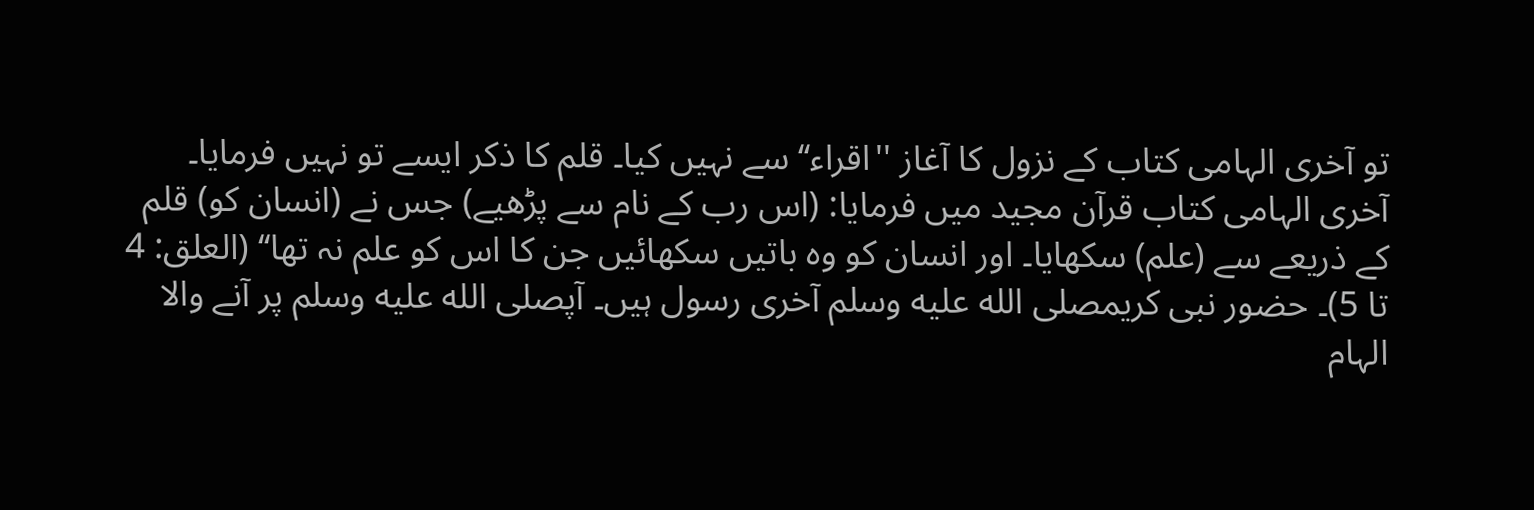تو آخری الہامی کتاب کے نزول کا آغاز ''اقراء‘‘ سے نہیں کیا۔ قلم کا ذکر ایسے تو نہیں فرمایا۔ آخری الہامی کتاب قرآن مجید میں فرمایا: (اس رب کے نام سے پڑھیے) جس نے (انسان کو) قلم کے ذریعے سے (علم) سکھایا۔ اور انسان کو وہ باتیں سکھائیں جن کا اس کو علم نہ تھا‘‘ (العلق: 4 تا 5)۔ حضور نبی کریمصلى الله عليه وسلم آخری رسول ہیں۔ آپصلى الله عليه وسلم پر آنے والا الہام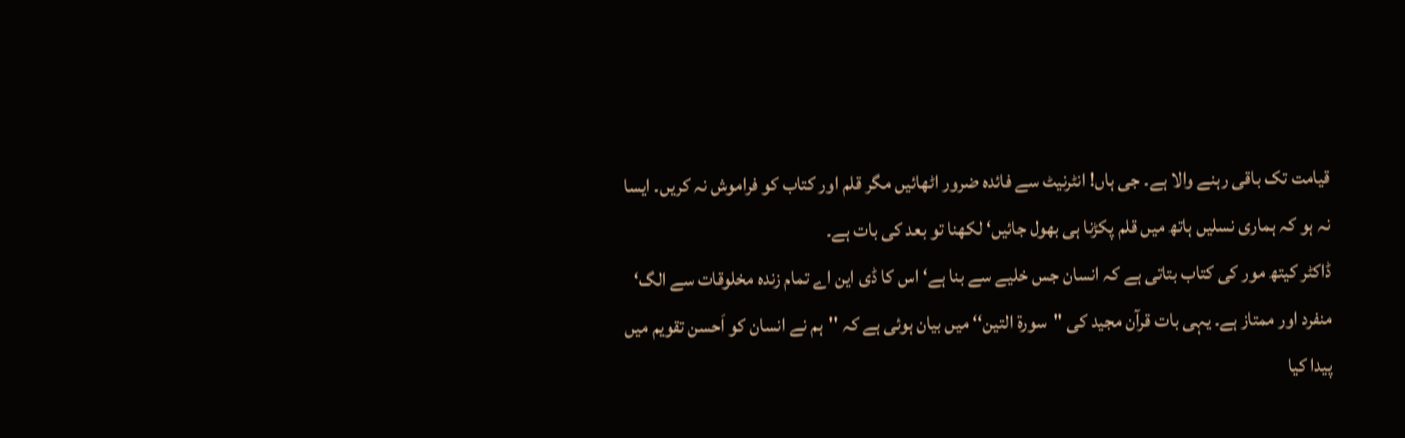قیامت تک باقی رہنے والا ہے۔ جی ہاں! انٹرنیٹ سے فائدہ ضرور اٹھائیں مگر قلم اور کتاب کو فراموش نہ کریں۔ ایسا نہ ہو کہ ہماری نسلیں ہاتھ میں قلم پکڑنا ہی بھول جائیں‘ لکھنا تو بعد کی بات ہے۔
ڈاکٹر کیتھ مور کی کتاب بتاتی ہے کہ انسان جس خلیے سے بنا ہے‘ اس کا ڈی این اے تمام زندہ مخلوقات سے الگ‘ منفرد اور ممتاز ہے۔ یہی بات قرآن مجید کی ''سورۃ التین‘‘ میں بیان ہوئی ہے کہ ''ہم نے انسان کو اَحسن تقویم میں پیدا کیا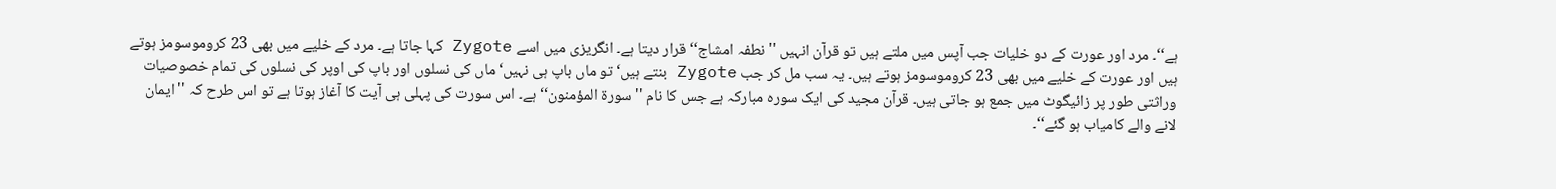ہے‘‘۔ مرد اور عورت کے دو خلیات جب آپس میں ملتے ہیں تو قرآن انہیں ''نطفہ امشاج‘‘ قرار دیتا ہے۔ انگریزی میں اسے Zygote کہا جاتا ہے۔ مرد کے خلیے میں بھی 23 کروموسومز ہوتے ہیں اور عورت کے خلیے میں بھی 23 کروموسومز ہوتے ہیں۔ یہ سب مل کر جب Zygote بنتے ہیں‘ تو ماں باپ ہی نہیں‘ ماں کی نسلوں اور باپ کی اوپر کی نسلوں کی تمام خصوصیات وراثتی طور پر زائیگوٹ میں جمع ہو جاتی ہیں۔ قرآن مجید کی ایک سورہ مبارکہ ہے جس کا نام ''سورۃ المؤمنون‘‘ ہے۔ اس سورت کی پہلی ہی آیت کا آغاز ہوتا ہے تو اس طرح کہ ''ایمان لانے والے کامیاب ہو گئے‘‘۔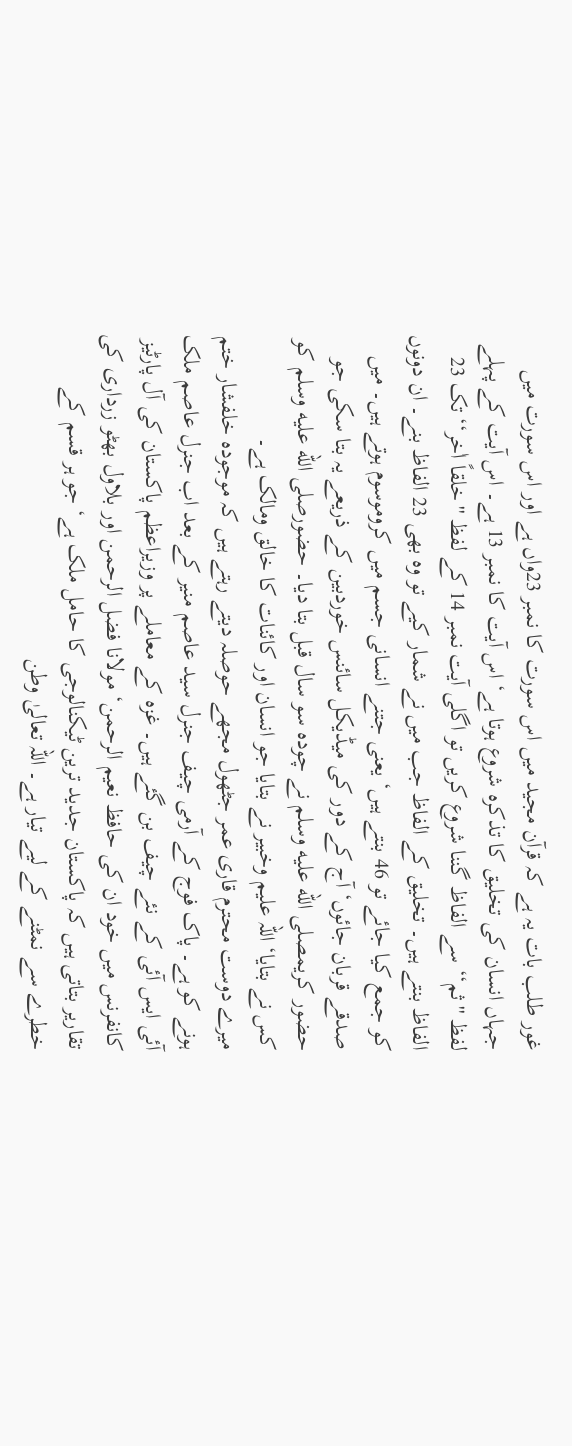غور طلب بات یہ ہے کہ قرآن مجید میں اس سورت کا نمبر 23واں ہے اور اس سورت میں جہاں انسان کی تخلیق کا تذکرہ شروع ہوتا ہے‘ اس آیت کا نمبر 13 ہے۔ اس آیت کے پہلے لفظ ''ثم‘‘ سے الفاظ گننا شروع کریں تو اگلی آیت نمبر 14 کے لفظ ''خلقاً اٰخر‘‘ تک 23 الفاظ بنتے ہیں۔ تخلیق کے الفاظ جب میں نے شمار کیے تو وہ بھی 23 الفاظ بنے۔ ان دونوں کو جمع کیا جائے تو 46 بنتے ہیں‘ یعنی جتنے انسانی جسم میں کروموسوم ہوتے ہیں۔ میں صدقے قربان جائوں‘ آج کے دور کی میڈیکل سائنس خوردبین کے ذریعے یہ بتا سکی جو حضور کریمصلى الله عليه وسلم نے چودہ سو سال قبل بتا دیا۔ حضورصلى الله عليه وسلم کو کس نے بتایا‘ اللہ علیم وخبیر نے بتایا جو انسان اور کائنات کا خالق ومالک ہے۔
میرے دوست محترم قاری عمر جٹھول مجھے حوصلہ دیتے رہتے ہیں کہ موجودہ خلفشار ختم ہونے کو ہے۔ پاک فوج کے آرمی چیف جنرل سید عاصم منیر کے بعد اب جنرل عاصم ملک آئی ایس آئی کے نئے چیف بن گئے ہیں۔ غزہ کے معاملے پر وزیراعظم پاکستان کی آل پارٹیز کانفرنس میں خود ان کی حافظ نعیم الرحمن‘ مولانا فضل الرحمن اور بلاول بھٹو زرداری کی تقاریر بتاتی ہیں کہ پاکستان جدید ترین ٹیکنالوجی کا حامل ملک ہے‘ جو ہر قسم کے خطرے سے نمٹنے کے لیے تیار ہے۔ اللہ تعالیٰ وطن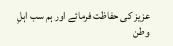عزیز کی حفاظت فرمائے اور ہم سب اہلِ وطن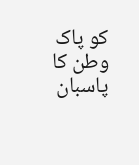کو پاک وطن کا پاسبان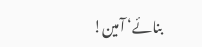بنائے‘ آمین!